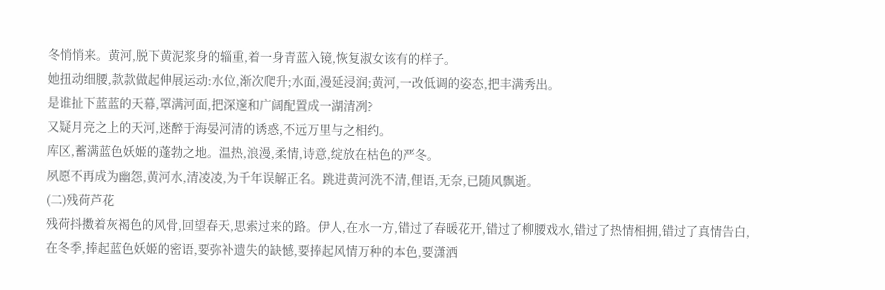冬悄悄来。黄河,脱下黄泥浆身的辎重,着一身青蓝入镜,恢复淑女该有的样子。
她扭动细腰,款款做起伸展运动:水位,渐次爬升;水面,漫延浸润;黄河,一改低调的姿态,把丰满秀出。
是谁扯下蓝蓝的天幕,罩满河面,把深邃和广阔配置成一湖清冽?
又疑月亮之上的天河,迷醉于海晏河清的诱惑,不远万里与之相约。
库区,蓄满蓝色妖姬的蓬勃之地。温热,浪漫,柔情,诗意,绽放在枯色的严冬。
夙愿不再成为幽怨,黄河水,清凌凌,为千年误解正名。跳进黄河洗不清,俚语,无奈,已随风飘逝。
(二)残荷芦花
残荷抖擞着灰褐色的风骨,回望春天,思索过来的路。伊人,在水一方,错过了春暖花开,错过了柳腰戏水,错过了热情相拥,错过了真情告白,在冬季,捧起蓝色妖姬的密语,要弥补遗失的缺憾,要捧起风情万种的本色,要潇洒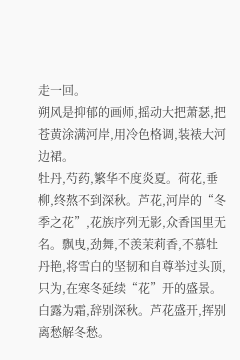走一回。
朔风是抑郁的画师,摇动大把萧瑟,把苍黄涂满河岸,用冷色格调,装裱大河边裙。
牡丹,芍药,繁华不度炎夏。荷花,垂柳,终熬不到深秋。芦花,河岸的“冬季之花”,花族序列无影,众香国里无名。飘曳,劲舞,不羡茉莉香,不慕牡丹艳,将雪白的坚韧和自尊举过头顶,只为,在寒冬延续“花”开的盛景。白露为霜,辞别深秋。芦花盛开,挥别离愁解冬愁。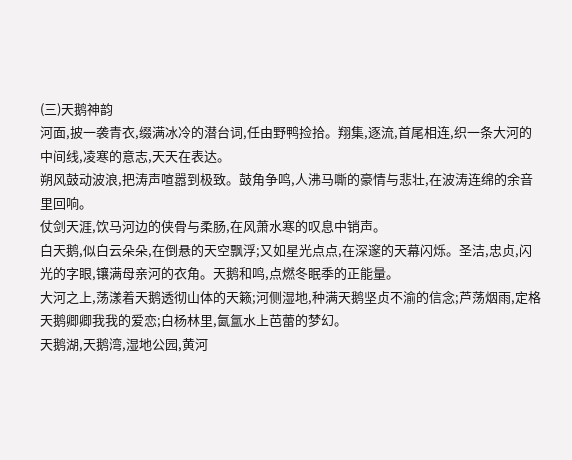(三)天鹅神韵
河面,披一袭青衣,缀满冰冷的潜台词,任由野鸭捡拾。翔集,逐流,首尾相连,织一条大河的中间线,凌寒的意志,天天在表达。
朔风鼓动波浪,把涛声喧嚣到极致。鼓角争鸣,人沸马嘶的豪情与悲壮,在波涛连绵的余音里回响。
仗剑天涯,饮马河边的侠骨与柔肠,在风萧水寒的叹息中销声。
白天鹅,似白云朵朵,在倒悬的天空飘浮;又如星光点点,在深邃的天幕闪烁。圣洁,忠贞,闪光的字眼,镶满母亲河的衣角。天鹅和鸣,点燃冬眠季的正能量。
大河之上,荡漾着天鹅透彻山体的天籁;河侧湿地,种满天鹅坚贞不渝的信念;芦荡烟雨,定格天鹅卿卿我我的爱恋;白杨林里,氤氲水上芭蕾的梦幻。
天鹅湖,天鹅湾,湿地公园,黄河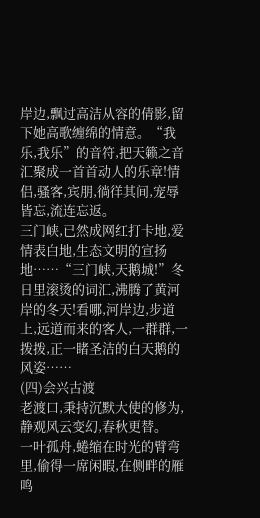岸边,飘过高洁从容的倩影,留下她高歌缠绵的情意。“我乐,我乐”的音符,把天籁之音汇聚成一首首动人的乐章!情侣,骚客,宾朋,徜徉其间,宠辱皆忘,流连忘返。
三门峡,已然成网红打卡地,爱情表白地,生态文明的宣扬地……“三门峡,天鹅城!”冬日里滚烫的词汇,沸腾了黄河岸的冬天!看哪,河岸边,步道上,远道而来的客人,一群群,一拨拨,正一睹圣洁的白天鹅的风姿……
(四)会兴古渡
老渡口,秉持沉默大使的修为,静观风云变幻,春秋更替。
一叶孤舟,蜷缩在时光的臂弯里,偷得一席闲暇,在侧畔的雁鸣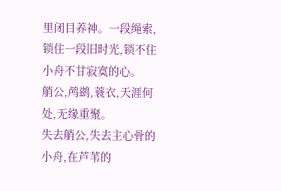里闭目养神。一段绳索,锁住一段旧时光,锁不住小舟不甘寂寞的心。
艄公,鸬鹚,蓑衣,天涯何处,无缘重聚。
失去艄公,失去主心骨的小舟,在芦苇的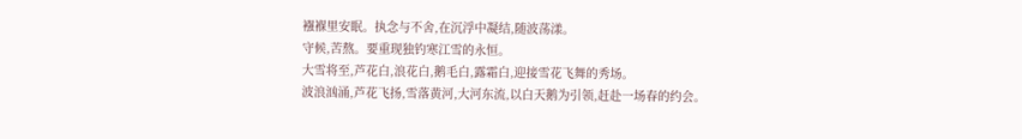襁褓里安眠。执念与不舍,在沉浮中凝结,随波荡漾。
守候,苦熬。要重现独钓寒江雪的永恒。
大雪将至,芦花白,浪花白,鹅毛白,露霜白,迎接雪花飞舞的秀场。
波浪汹涌,芦花飞扬,雪落黄河,大河东流,以白天鹅为引领,赶赴一场春的约会。